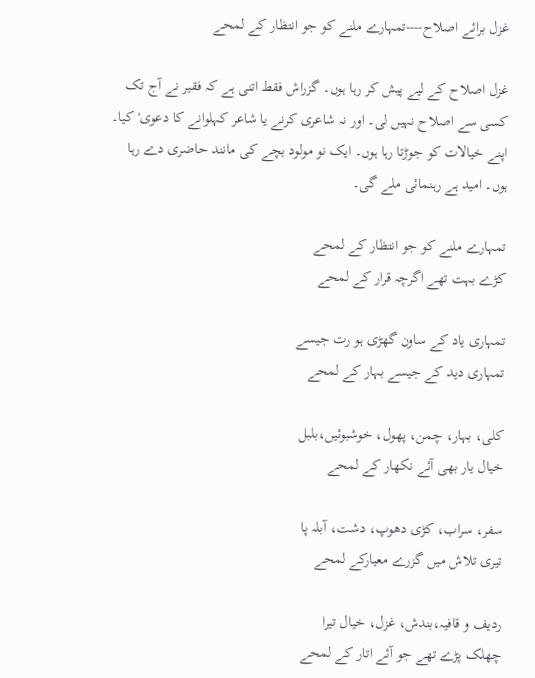غزل برائے اصلاح----تمہارے ملنے کو جو انتظار کے لمحے

غزل اصلاح کے لیے پیش کر رہا ہوں۔ گزراش فقط اتنی ہے کہ فقیر نے آج تک کسی سے اصلاح نہیں لی۔ اور نہ شاعری کرنے یا شاعر کہلوانے کا دعوی' کیا۔ اپنے خیالات کو جوڑتا رہا ہوں۔ ایک نو مولود بچے کی مانند حاضری دے رہا ہوں۔ امید ہے رہنمائی ملے گی۔

تمہارے ملنے کو جو انتظار کے لمحے
کڑے بہت تھے اگرچہ قرار کے لمحے

تمہاری یاد کے ساون گھڑی ہو رت جیسے
تمہاری دید کے جیسے بہار کے لمحے

کلی، بہار، چمن، پھول، خوشبوئیں،بلبل
خیال یار بھی آئے نکھار کے لمحے

سفر، سراب، کڑی دھوپ، دشت، آبلہ پا
تیری تلاش میں گزرے معیارکے لمحے

ردیف و قافیہ،بندش، غزل، خیال تیرا
چھلک پڑے تھے جو آئے اتار کے لمحے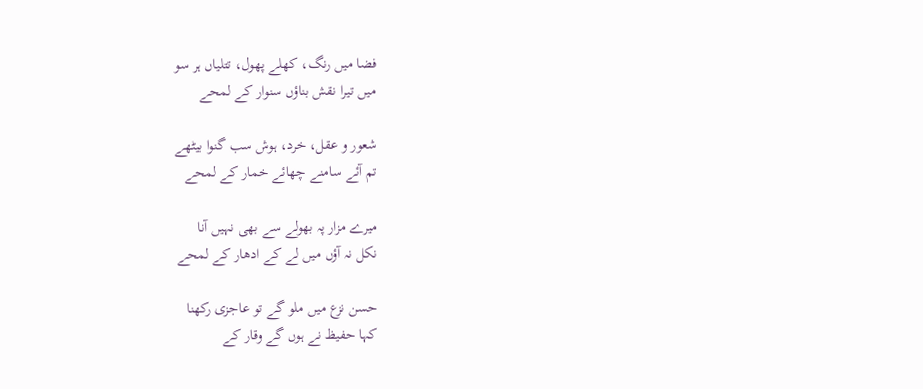فضا میں رنگ، کھلے پھول، تتلیاں ہر سو
میں تیرا نقش بناؤں سنوار کے لمحے

شعور و عقل، خرد، ہوش سب گنوا بیٹھے
تم آئے سامنے چھائے خمار کے لمحے

میرے مزار پہ بھولے سے بھی نہیں آنا
نکل نہ آؤں میں لے کے ادھار کے لمحے

حسن نزع میں ملو گے تو عاجزی رکھنا
کہا حفیظ نے ہوں گے وقار کے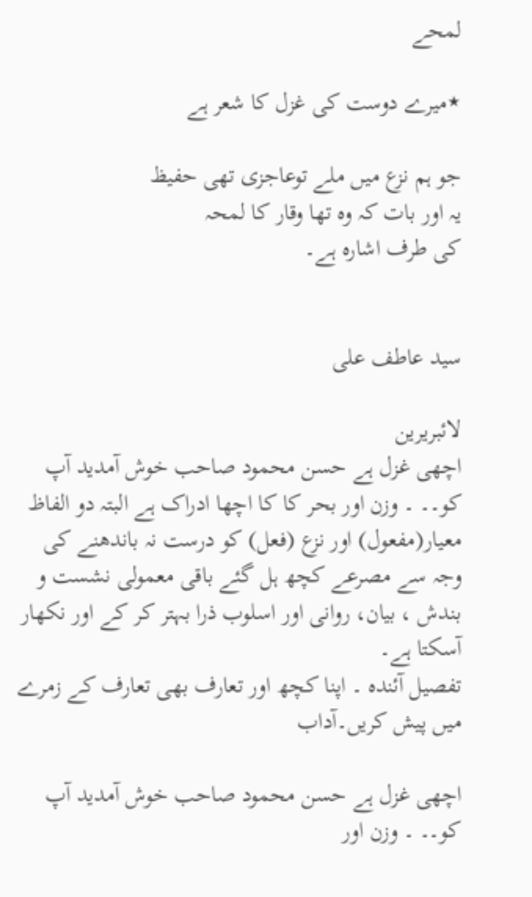لمحے

٭میرے دوست کی غزل کا شعر ہے

جو ہم نزع میں ملے توعاجزی تھی حفیظ
یہ اور بات کہ وہ تھا وقار کا لمحہ
کی طرف اشارہ ہے۔


سید عاطف علی

لائبریرین
اچھی غزل ہے حسن محمود صاحب خوش آمدید آپ کو۔۔ ۔ وزن اور بحر کا کا اچھا ادراک ہے البتہ دو الفاظ معیار(مفعول) اور نزع (فعل) کو درست نہ باندھنے کی وجہ سے مصرعے کچھ ہل گئے باقی معمولی نشست و بندش ، بیان، روانی اور اسلوب ذرا بہتر کر کے اور نکھار آسکتا ہے۔
تفصیل آئندہ ۔ اپنا کچھ اور تعارف بھی تعارف کے زمرے میں پیش کریں۔آداب

اچھی غزل ہے حسن محمود صاحب خوش آمدید آپ کو۔۔ ۔ وزن اور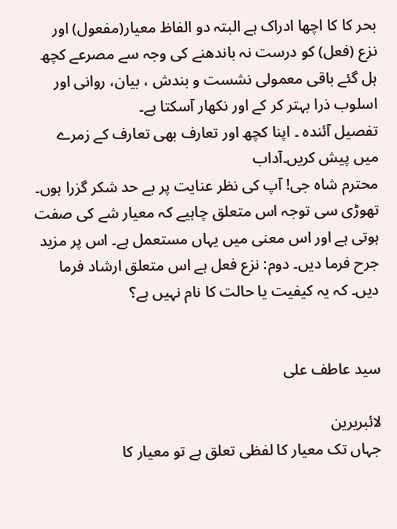بحر کا کا اچھا ادراک ہے البتہ دو الفاظ معیار(مفعول) اور نزع (فعل) کو درست نہ باندھنے کی وجہ سے مصرعے کچھ ہل گئے باقی معمولی نشست و بندش ، بیان، روانی اور اسلوب ذرا بہتر کر کے اور نکھار آسکتا ہے۔
تفصیل آئندہ ۔ اپنا کچھ اور تعارف بھی تعارف کے زمرے میں پیش کریں۔آداب
محترم شاہ جی! آپ کی نظر عنایت پر بے حد شکر گزرا ہوں۔ تھوڑی سی توجہ اس متعلق چاہیے کہ معیار شے کی صفت ہوتی ہے اور اس معنی میں یہاں مستعمل ہے۔ اس پر مزید جرح فرما دیں۔ دوم: نزع فعل ہے اس متعلق ارشاد فرما دیں۔ کہ یہ کیفیت یا حالت کا نام نہیں ہے؟


سید عاطف علی

لائبریرین
جہاں تک معیار کا لفظی تعلق ہے تو معیار کا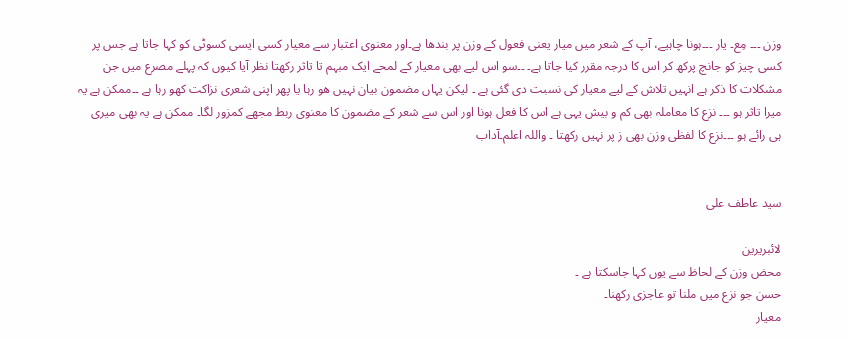وزن ۔۔۔ مِع۔ یار ۔۔۔ہونا چاہیے، آپ کے شعر میں میار یعنی فعول کے وزن پر بندھا ہے۔اور معنوی اعتبار سے معیار کسی ایسی کسوٹی کو کہا جاتا ہے جس پر کسی چیز کو جانچ پرکھ کر اس کا درجہ مقرر کیا جاتا ہے۔ ۔۔سو اس لیے بھی معیار کے لمحے ایک مبہم تا تاثر رکھتا نظر آیا کیوں کہ پہلے مصرع میں جن مشکلات کا ذکر ہے انہیں تلاش کے لیے معیار کی نسبت دی گئی ہے ۔ لیکن یہاں مضمون بیان نہیں ھو رہا یا پھر اپنی شعری نزاکت کھو رہا ہے ۔۔ممکن ہے یہ میرا تاثر ہو ۔۔۔ نزع کا معاملہ بھی کم و بیش یہی ہے اس کا فعل ہونا اور اس سے شعر کے مضمون کا معنوی ربط مجھے کمزور لگا۔ ممکن ہے یہ بھی میری ہی رائے ہو ۔۔۔نزع کا لفظی وزن بھی ز پر نہیں رکھتا ۔ واللہ اعلم۔آداب


سید عاطف علی

لائبریرین
محض وزن کے لحاظ سے یوں کہا جاسکتا ہے ۔
حسن جو نزع میں ملنا تو عاجزی رکھنا۔
معیار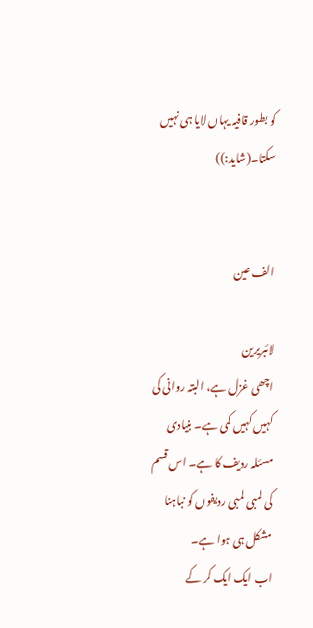کو بطور قافیہ یہاں لایا ہی نہیں سکتا۔(شاید:))


الف عین

لائبریرین
اچھی غزل ہے، البتہ روانی کی کہیں کہیں کمی ہے۔ بنیادی مسئلہ ردیف کا ہے۔ اس قسم کی لمبی لمبی ردیفوں کو نباہنا مشکل ہی ہوا ہے۔
اب ایک ایک کر کے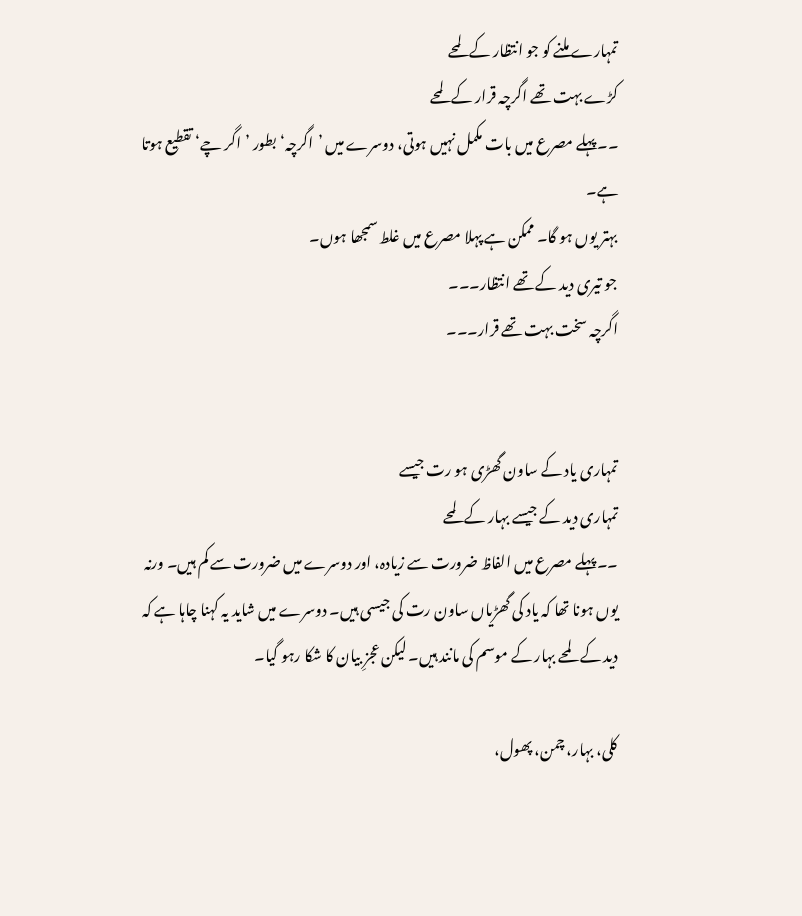تمہارے ملنے کو جو انتظار کے لمحے
کڑے بہت تھے اگرچہ قرار کے لمحے
۔۔پہلے مصرع میں بات مکمل نہیں ہوتی، دوسرے میں ’اگرچہ‘ بطور ’اگر چے‘ تقطیع ہوتا ہے۔
بہتر یوں ہو گا۔ ممکن ہے پہلا مصرع میں غلط سمجھا ہوں۔
جو تیری دید کے تھے انتظار۔۔۔
اگرچہ سخت بہت تھے قرار۔۔۔


تمہاری یاد کے ساون گھڑی ہو رت جیسے
تمہاری دید کے جیسے بہار کے لمحے
۔۔پہلے مصرع میں الفاظ ضرورت سے زیادہ، اور دوسرے میں ضرورت سے کم ہیں۔ ورنہ یوں ہونا تھا کہ یاد کی گھڑیاں ساون رت کی جیسی ہیں۔ دوسرے میں شاید یہ کہنا چاہا ہے کہ دید کے لمحے بہار کے موسم کی مانند ہیں۔ لیکن عجزِ بیان کا شکا رہو گیا۔

کلی، بہار، چمن، پھول،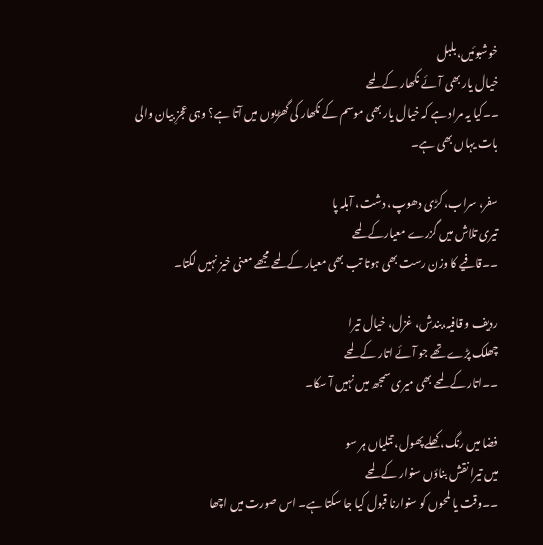خوشبوئیں،بلبل
خیال یار بھی آئے نکھار کے لمحے
۔۔کیا یہ مراد ہے کہ خیال یار بھی موسم کے نکھار کی گھڑیوں میں آتا ہے؟ وہی عجزِ بیان والی بات یہاں بھی ہے۔

سفر، سراب، کڑی دھوپ، دشت، آبلہ پا
تیری تلاش میں گزرے معیارکے لمحے
۔۔قافیے کا وزن رست بھی ہوتا تب بھی معیار کے لمحے مجھے معنی خیز نہیں لگتا۔

ردیف و قافیہ،بندش، غزل، خیال تیرا
چھلک پڑے تھے جو آئے اتار کے لمحے
۔۔اتار کے لمحے بھی میری سمجھ میں نہیں آ سکا۔

فضا میں رنگ، کھلے پھول، تتلیاں ہر سو
میں تیرا نقش بناؤں سنوار کے لمحے
۔۔وقت یا لمحوں کو سنوارنا قبول کیا جا سکتا ہے۔ اس صورت میں اچھا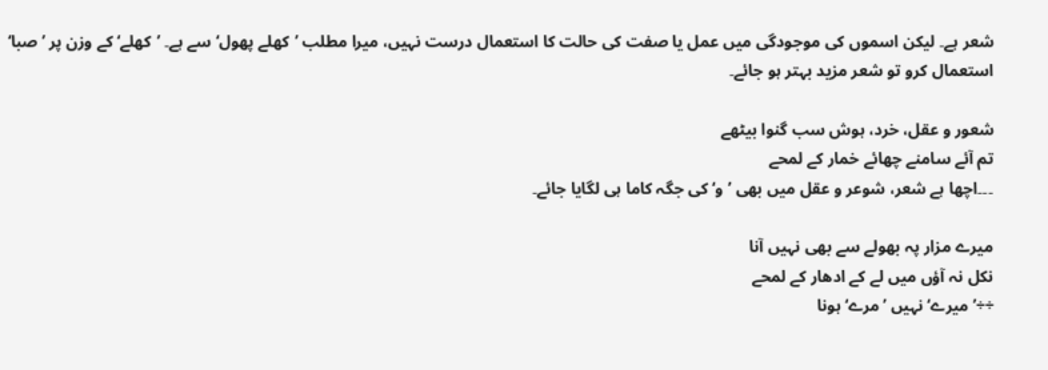شعر ہے۔ لیکن اسموں کی موجودگی میں عمل یا صفت کی حالت کا استعمال درست نہیں، میرا مطلب ’کھلے پھول‘ سے ہے۔ ’کھلے‘ کے وزن پر ’صبا‘ استعمال کرو تو شعر مزید بہتر ہو جائے۔

شعور و عقل، خرد، ہوش سب گنوا بیٹھے
تم آئے سامنے چھائے خمار کے لمحے
۔۔۔اچھا ہے شعر، شوعر و عقل میں بھی ’و‘ کی جگہ کاما ہی لگایا جائے۔

میرے مزار پہ بھولے سے بھی نہیں آنا
نکل نہ آؤں میں لے کے ادھار کے لمحے
÷÷’میرے‘ نہیں ’مرے‘ ہونا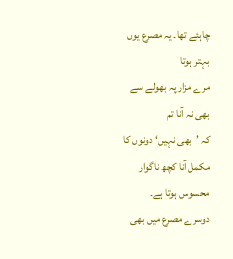چاہئے تھا۔ یہ مصرع یوں بہتر ہوتا
مرے مزار پہ بھولے سے بھی نہ آنا تم
کہ ’بھی نہیں‘ دونوں کا مکمل آنا کچھ ناگوار محسوس ہوتا ہے۔
دوسرے مصرع میں بھی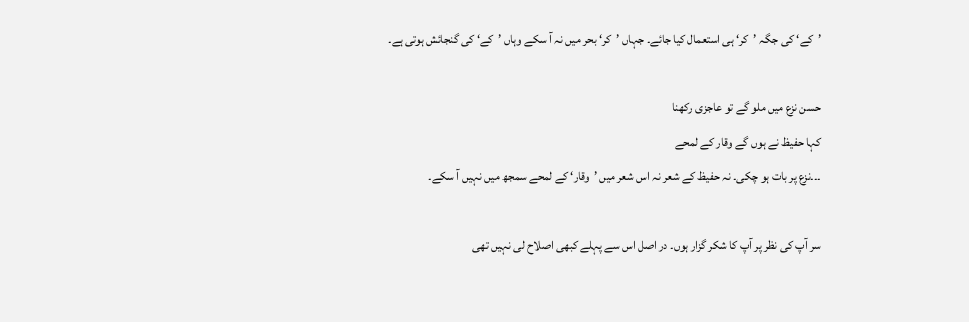’کے‘ کی جگہ ’کر‘ ہی استعمال کیا جائے۔ جہاں ’کر‘ بحر میں نہ آ سکے وہاں ’کے‘ کی گنجائش ہوتی ہے۔

حسن نزع میں ملو گے تو عاجزی رکھنا
کہا حفیظ نے ہوں گے وقار کے لمحے
۔۔۔نزع پر بات ہو چکی۔ نہ حفیظ کے شعر نہ اس شعر میں ’وقار‘ کے لمحے سمجھ میں نہیں آ سکے۔

سر آپ کی نظر پر آپ کا شکر گزار ہوں۔ در اصل اس سے پہلے کبھی اصلاح لی نہیں تھی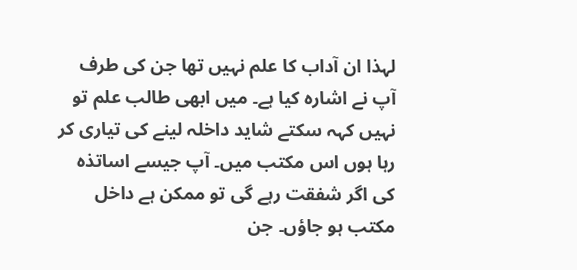لہذا ان آداب کا علم نہیں تھا جن کی طرف آپ نے اشارہ کیا ہے۔ میں ابھی طالب علم تو نہیں کہہ سکتے شاید داخلہ لینے کی تیاری کر رہا ہوں اس مکتب میں۔ آپ جیسے اساتذہ کی اگر شفقت رہے گی تو ممکن ہے داخل مکتب ہو جاؤں۔ جن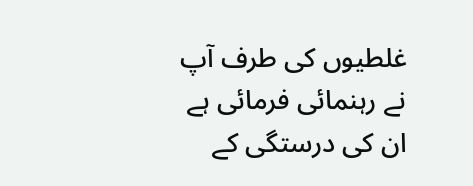غلطیوں کی طرف آپ نے رہنمائی فرمائی ہے ان کی درستگی کے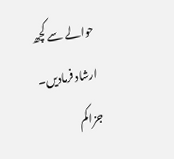حوالے سے کچھ ارشاد فرمادیں۔ جزاکم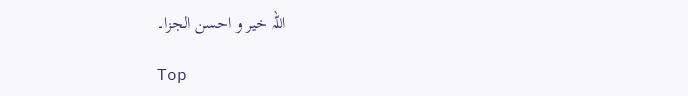اللہ خیر و احسن الجزا۔

Top